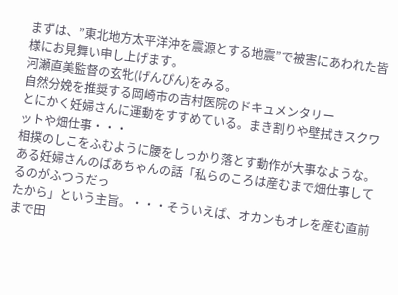まずは、”東北地方太平洋沖を震源とする地震”で被害にあわれた皆様にお見舞い申し上げます。
河瀬直美監督の玄牝(げんぴん)をみる。
自然分娩を推奨する岡崎市の吉村医院のドキュメンタリー
とにかく妊婦さんに運動をすすめている。まき割りや壁拭きスクワットや畑仕事・・・
相撲のしこをふむように腰をしっかり落とす動作が大事なような。
ある妊婦さんのばあちゃんの話「私らのころは産むまで畑仕事してるのがふつうだっ
たから」という主旨。・・・そういえば、オカンもオレを産む直前まで田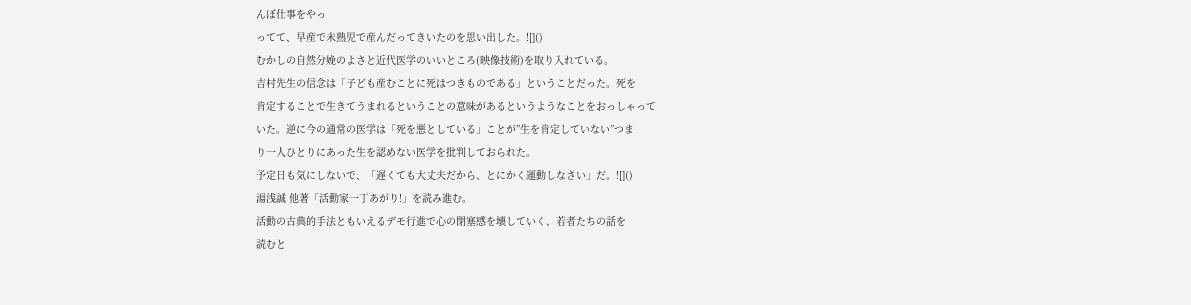んぼ仕事をやっ
ってて、早産で未熟児で産んだってきいたのを思い出した。![]()
むかしの自然分娩のよさと近代医学のいいところ(映像技術)を取り入れている。
吉村先生の信念は「子ども産むことに死はつきものである」ということだった。死を
肯定することで生きてうまれるということの意味があるというようなことをおっしゃって
いた。逆に今の通常の医学は「死を悪としている」ことが”生を肯定していない”つま
り一人ひとりにあった生を認めない医学を批判しておられた。
予定日も気にしないで、「遅くても大丈夫だから、とにかく運動しなさい」だ。![]()
湯浅誠 他著「活動家一丁あがり!」を読み進む。
活動の古典的手法ともいえるデモ行進で心の閉塞感を壊していく、若者たちの話を
読むと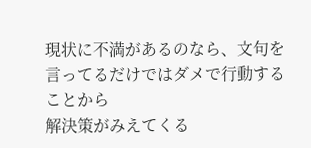現状に不満があるのなら、文句を言ってるだけではダメで行動することから
解決策がみえてくる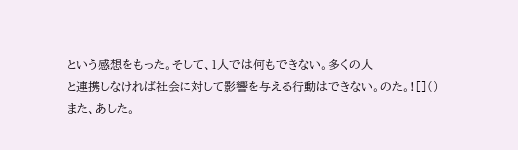という感想をもった。そして、1人では何もできない。多くの人
と連携しなければ社会に対して影響を与える行動はできない。のた。![]()
また、あした。